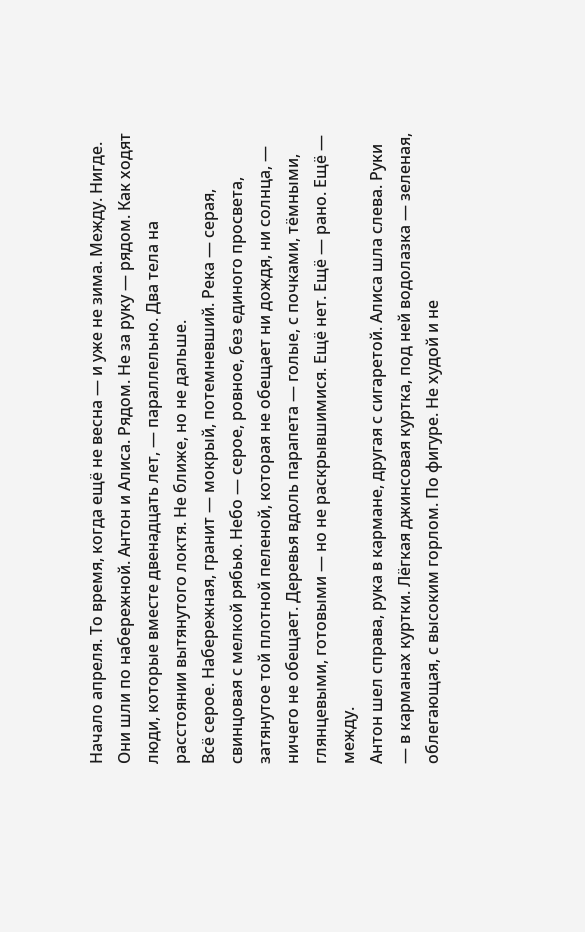Начало апреля. То время, когда ещё не весна — и уже не зима. Между. Нигде.
Они шли по набережной. Антон и Алиса. Рядом. Не за руку — рядом. Как ходят люди, которые вместе двенадцать лет, — параллельно. Два тела на расстоянии вытянутого локтя. Не ближе, но не дальше.
Всё серое. Набережная, гранит — мокрый, потемневший. Река — серая, свинцовая с мелкой рябью. Небо — серое, ровное, без единого просвета, затянутое той плотной пеленой, которая не обещает ни дождя, ни солнца, — ничего не обещает. Деревья вдоль парапета — голые, с почками, тёмными, глянцевыми, готовыми — но не раскрывшимися. Ещё нет. Ещё — рано. Ещё — между.
Антон шел справа, рука в кармане, другая с сигаретой. Алиса шла слева. Руки — в карманах куртки. Лёгкая джинсовая куртка, под ней водолазка — зеленая, облегающая, с высоким горлом. По фигуре. Не худой и не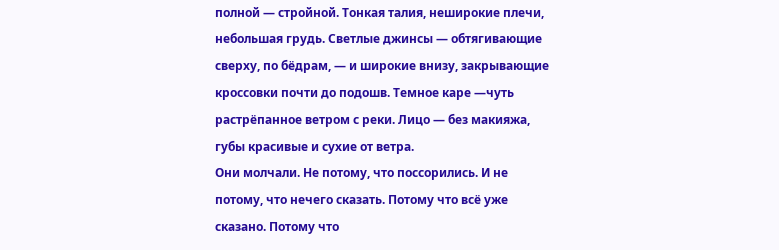полной — стройной. Тонкая талия, неширокие плечи, небольшая грудь. Светлые джинсы — обтягивающие сверху, по бёдрам, — и широкие внизу, закрывающие кроссовки почти до подошв. Темное каре —чуть растрёпанное ветром с реки. Лицо — без макияжа, губы красивые и сухие от ветра.
Они молчали. Не потому, что поссорились. И не потому, что нечего сказать. Потому что всё уже сказано. Потому что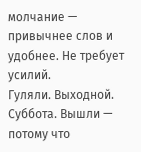молчание — привычнее слов и удобнее. Не требует усилий.
Гуляли. Выходной. Суббота. Вышли — потому что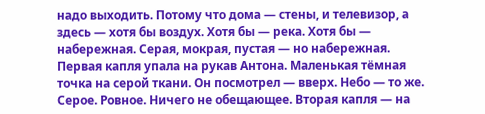надо выходить. Потому что дома — стены, и телевизор, а здесь — хотя бы воздух. Хотя бы — река. Хотя бы — набережная. Серая, мокрая, пустая — но набережная.
Первая капля упала на рукав Антона. Маленькая тёмная точка на серой ткани. Он посмотрел — вверх. Небо — то же. Серое. Ровное. Ничего не обещающее. Вторая капля — на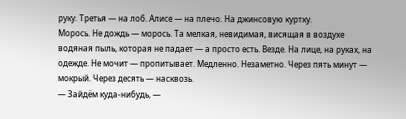руку. Третья — на лоб. Алисе — на плечо. На джинсовую куртку.
Морось. Не дождь — морось. Та мелкая, невидимая, висящая в воздухе водяная пыль, которая не падает — а просто есть. Везде. На лице, на руках, на одежде. Не мочит — пропитывает. Медленно. Незаметно. Через пять минут — мокрый. Через десять — насквозь.
— Зайдём куда-нибудь, —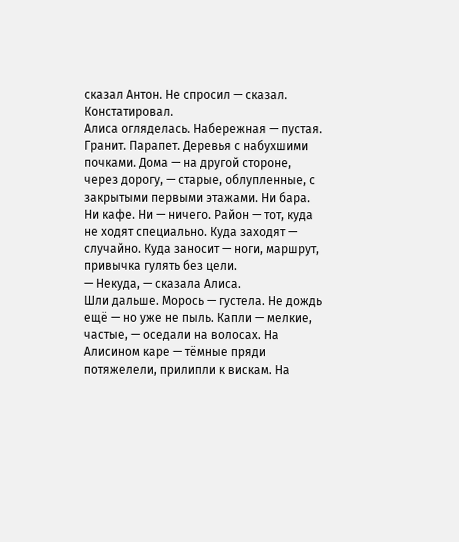сказал Антон. Не спросил — сказал. Констатировал.
Алиса огляделась. Набережная — пустая. Гранит. Парапет. Деревья с набухшими почками. Дома — на другой стороне, через дорогу, — старые, облупленные, с закрытыми первыми этажами. Ни бара. Ни кафе. Ни — ничего. Район — тот, куда не ходят специально. Куда заходят — случайно. Куда заносит — ноги, маршрут, привычка гулять без цели.
— Некуда, — сказала Алиса.
Шли дальше. Морось — густела. Не дождь ещё — но уже не пыль. Капли — мелкие, частые, — оседали на волосах. На Алисином каре — тёмные пряди потяжелели, прилипли к вискам. На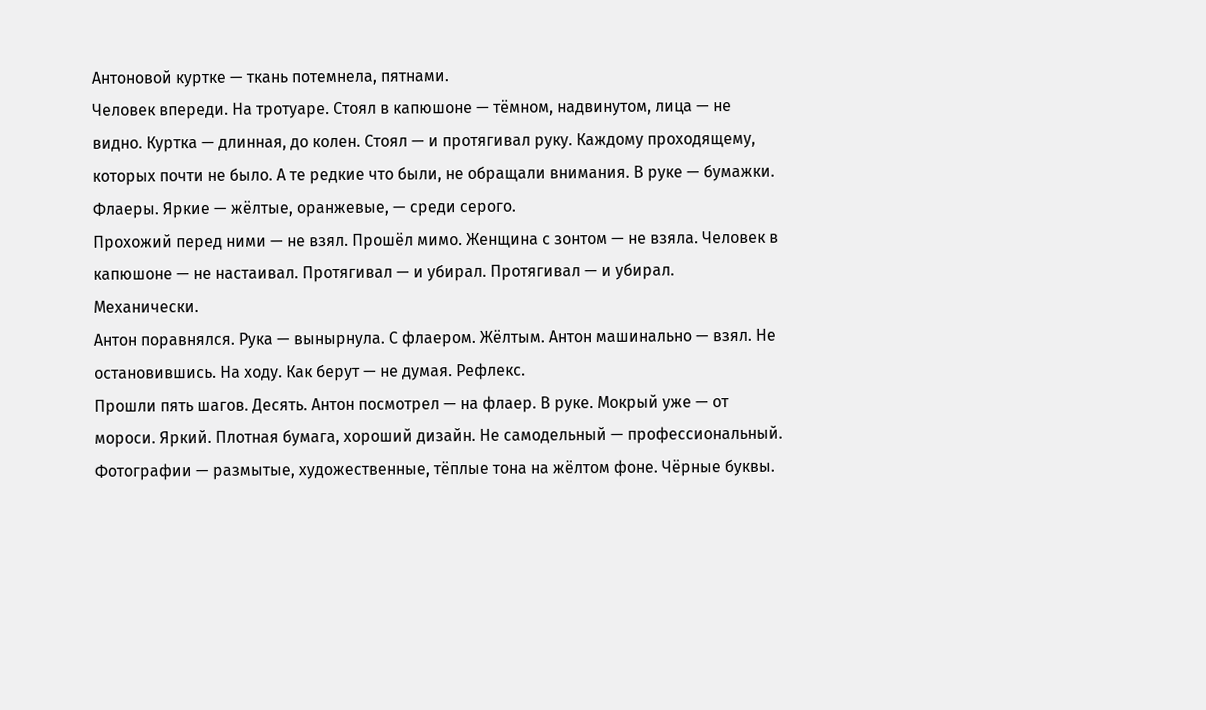Антоновой куртке — ткань потемнела, пятнами.
Человек впереди. На тротуаре. Стоял в капюшоне — тёмном, надвинутом, лица — не видно. Куртка — длинная, до колен. Стоял — и протягивал руку. Каждому проходящему, которых почти не было. А те редкие что были, не обращали внимания. В руке — бумажки. Флаеры. Яркие — жёлтые, оранжевые, — среди серого.
Прохожий перед ними — не взял. Прошёл мимо. Женщина с зонтом — не взяла. Человек в капюшоне — не настаивал. Протягивал — и убирал. Протягивал — и убирал. Механически.
Антон поравнялся. Рука — вынырнула. С флаером. Жёлтым. Антон машинально — взял. Не остановившись. На ходу. Как берут — не думая. Рефлекс.
Прошли пять шагов. Десять. Антон посмотрел — на флаер. В руке. Мокрый уже — от мороси. Яркий. Плотная бумага, хороший дизайн. Не самодельный — профессиональный. Фотографии — размытые, художественные, тёплые тона на жёлтом фоне. Чёрные буквы.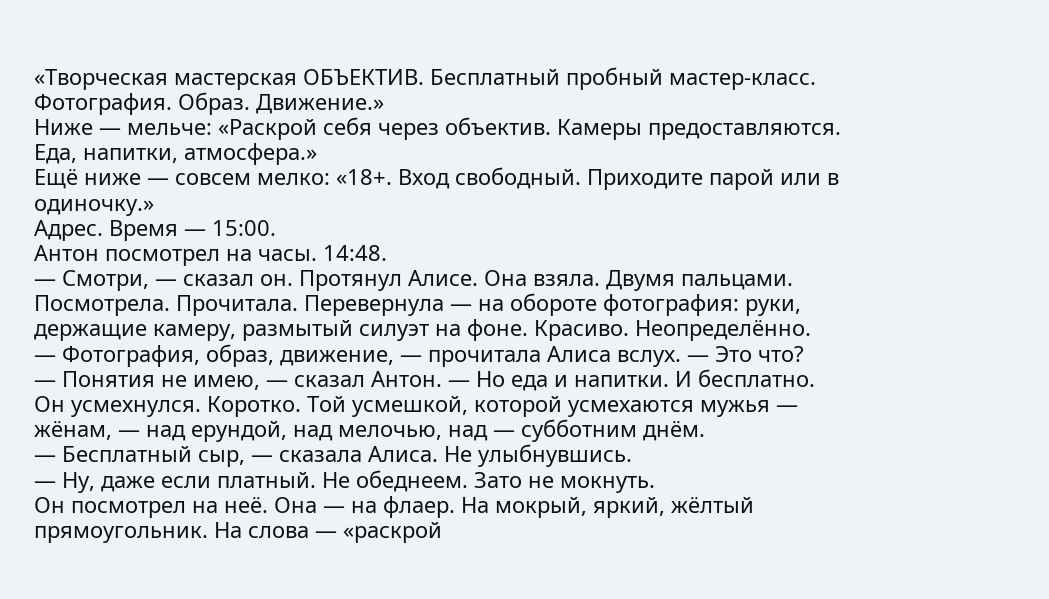«Творческая мастерская ОБЪЕКТИВ. Бесплатный пробный мастер-класс. Фотография. Образ. Движение.»
Ниже — мельче: «Раскрой себя через объектив. Камеры предоставляются. Еда, напитки, атмосфера.»
Ещё ниже — совсем мелко: «18+. Вход свободный. Приходите парой или в одиночку.»
Адрес. Время — 15:00.
Антон посмотрел на часы. 14:48.
— Смотри, — сказал он. Протянул Алисе. Она взяла. Двумя пальцами. Посмотрела. Прочитала. Перевернула — на обороте фотография: руки, держащие камеру, размытый силуэт на фоне. Красиво. Неопределённо.
— Фотография, образ, движение, — прочитала Алиса вслух. — Это что?
— Понятия не имею, — сказал Антон. — Но еда и напитки. И бесплатно.
Он усмехнулся. Коротко. Той усмешкой, которой усмехаются мужья — жёнам, — над ерундой, над мелочью, над — субботним днём.
— Бесплатный сыр, — сказала Алиса. Не улыбнувшись.
— Ну, даже если платный. Не обеднеем. Зато не мокнуть.
Он посмотрел на неё. Она — на флаер. На мокрый, яркий, жёлтый прямоугольник. На слова — «раскрой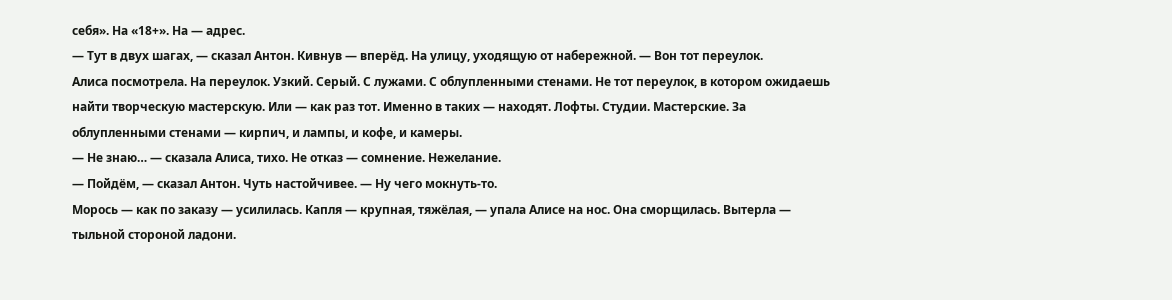себя». На «18+». На — адрес.
— Тут в двух шагах, — сказал Антон. Кивнув — вперёд. На улицу, уходящую от набережной. — Вон тот переулок.
Алиса посмотрела. На переулок. Узкий. Серый. С лужами. С облупленными стенами. Не тот переулок, в котором ожидаешь найти творческую мастерскую. Или — как раз тот. Именно в таких — находят. Лофты. Студии. Мастерские. За облупленными стенами — кирпич, и лампы, и кофе, и камеры.
— Не знаю… — сказала Алиса, тихо. Не отказ — сомнение. Нежелание.
— Пойдём, — сказал Антон. Чуть настойчивее. — Ну чего мокнуть-то.
Морось — как по заказу — усилилась. Капля — крупная, тяжёлая, — упала Алисе на нос. Она сморщилась. Вытерла — тыльной стороной ладони.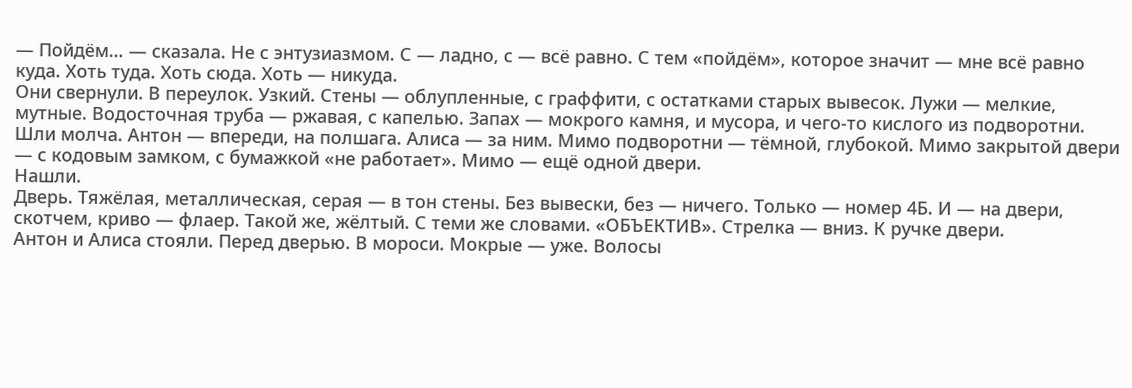— Пойдём… — сказала. Не с энтузиазмом. С — ладно, с — всё равно. С тем «пойдём», которое значит — мне всё равно куда. Хоть туда. Хоть сюда. Хоть — никуда.
Они свернули. В переулок. Узкий. Стены — облупленные, с граффити, с остатками старых вывесок. Лужи — мелкие, мутные. Водосточная труба — ржавая, с капелью. Запах — мокрого камня, и мусора, и чего-то кислого из подворотни.
Шли молча. Антон — впереди, на полшага. Алиса — за ним. Мимо подворотни — тёмной, глубокой. Мимо закрытой двери — с кодовым замком, с бумажкой «не работает». Мимо — ещё одной двери.
Нашли.
Дверь. Тяжёлая, металлическая, серая — в тон стены. Без вывески, без — ничего. Только — номер 4Б. И — на двери, скотчем, криво — флаер. Такой же, жёлтый. С теми же словами. «ОБЪЕКТИВ». Стрелка — вниз. К ручке двери.
Антон и Алиса стояли. Перед дверью. В мороси. Мокрые — уже. Волосы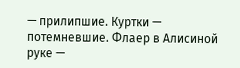— прилипшие. Куртки — потемневшие. Флаер в Алисиной руке —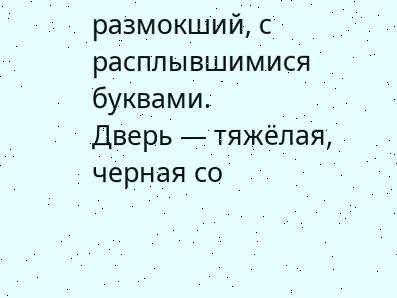размокший, с расплывшимися буквами.
Дверь — тяжёлая, черная со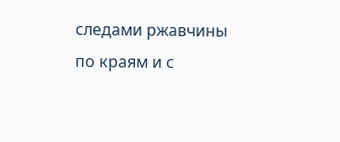следами ржавчины по краям и с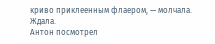криво приклеенным флаером, — молчала. Ждала.
Антон посмотрел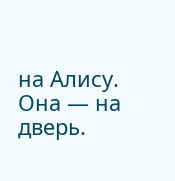на Алису. Она — на дверь.